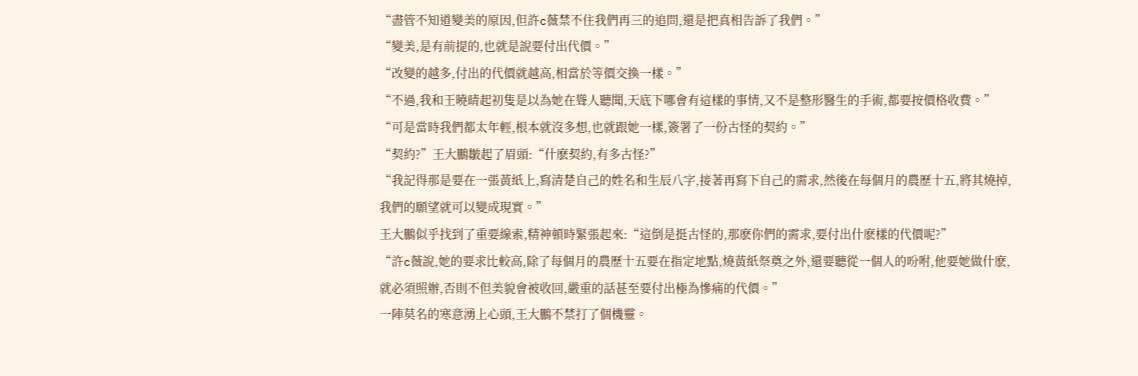“盡管不知道變美的原因,但許c薇禁不住我們再三的追問,還是把真相告訴了我們。”
“變美,是有前提的,也就是說要付出代價。”
“改變的越多,付出的代價就越高,相當於等價交換一樣。”
“不過,我和王曉晴起初隻是以為她在聳人聽聞,天底下哪會有這樣的事情,又不是整形醫生的手術,都要按價格收費。”
“可是當時我們都太年輕,根本就沒多想,也就跟她一樣,簽署了一份古怪的契約。”
“契約?”王大鵬皺起了眉頭:“什麽契約,有多古怪?”
“我記得那是要在一張黃紙上,寫清楚自己的姓名和生辰八字,接著再寫下自己的需求,然後在每個月的農歷十五,將其燒掉,我們的願望就可以變成現實。”
王大鵬似乎找到了重要線索,精神頓時緊張起來:“這倒是挺古怪的,那麽你們的需求,要付出什麽樣的代價呢?”
“許c薇說,她的要求比較高,除了每個月的農歷十五要在指定地點,燒黃紙祭奠之外,還要聽從一個人的吩咐,他要她做什麽,就必須照辦,否則不但美貌會被收回,嚴重的話甚至要付出極為慘痛的代價。”
一陣莫名的寒意湧上心頭,王大鵬不禁打了個機靈。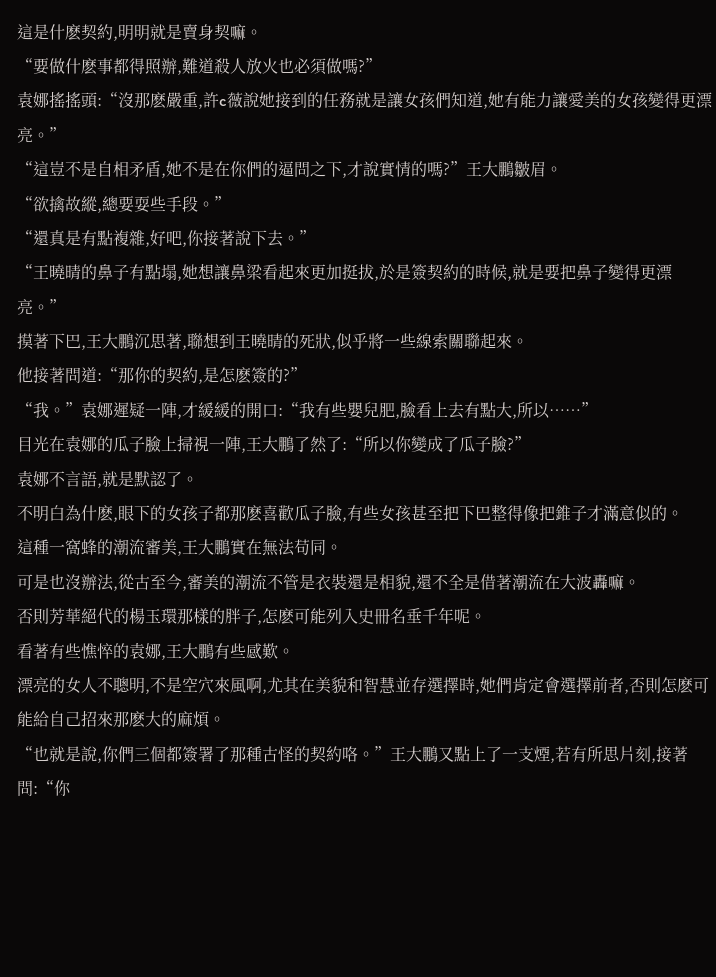這是什麽契約,明明就是賣身契嘛。
“要做什麽事都得照辦,難道殺人放火也必須做嗎?”
袁娜搖搖頭:“沒那麽嚴重,許c薇說她接到的任務就是讓女孩們知道,她有能力讓愛美的女孩變得更漂亮。”
“這豈不是自相矛盾,她不是在你們的逼問之下,才說實情的嗎?”王大鵬皺眉。
“欲擒故縱,總要耍些手段。”
“還真是有點複雜,好吧,你接著說下去。”
“王曉晴的鼻子有點塌,她想讓鼻梁看起來更加挺拔,於是簽契約的時候,就是要把鼻子變得更漂亮。”
摸著下巴,王大鵬沉思著,聯想到王曉晴的死狀,似乎將一些線索關聯起來。
他接著問道:“那你的契約,是怎麽簽的?”
“我。”袁娜遲疑一陣,才緩緩的開口:“我有些嬰兒肥,臉看上去有點大,所以……”
目光在袁娜的瓜子臉上掃視一陣,王大鵬了然了:“所以你變成了瓜子臉?”
袁娜不言語,就是默認了。
不明白為什麽,眼下的女孩子都那麽喜歡瓜子臉,有些女孩甚至把下巴整得像把錐子才滿意似的。
這種一窩蜂的潮流審美,王大鵬實在無法苟同。
可是也沒辦法,從古至今,審美的潮流不管是衣裝還是相貌,還不全是借著潮流在大波轟嘛。
否則芳華絕代的楊玉環那樣的胖子,怎麽可能列入史冊名垂千年呢。
看著有些憔悴的袁娜,王大鵬有些感歎。
漂亮的女人不聰明,不是空穴來風啊,尤其在美貌和智慧並存選擇時,她們肯定會選擇前者,否則怎麽可能給自己招來那麽大的麻煩。
“也就是說,你們三個都簽署了那種古怪的契約咯。”王大鵬又點上了一支煙,若有所思片刻,接著問:“你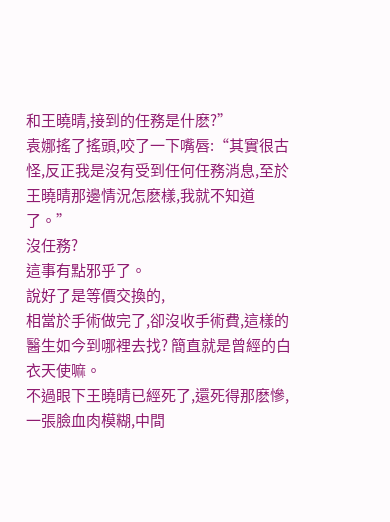和王曉晴,接到的任務是什麽?”
袁娜搖了搖頭,咬了一下嘴唇:“其實很古怪,反正我是沒有受到任何任務消息,至於王曉晴那邊情況怎麽樣,我就不知道了。”
沒任務?
這事有點邪乎了。
說好了是等價交換的,
相當於手術做完了,卻沒收手術費,這樣的醫生如今到哪裡去找? 簡直就是曾經的白衣天使嘛。
不過眼下王曉晴已經死了,還死得那麽慘,一張臉血肉模糊,中間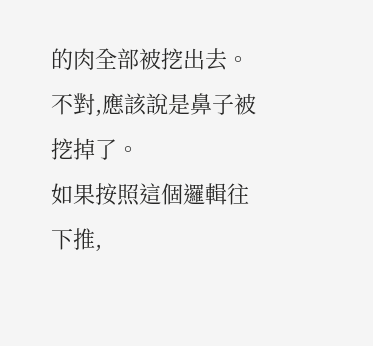的肉全部被挖出去。
不對,應該說是鼻子被挖掉了。
如果按照這個邏輯往下推,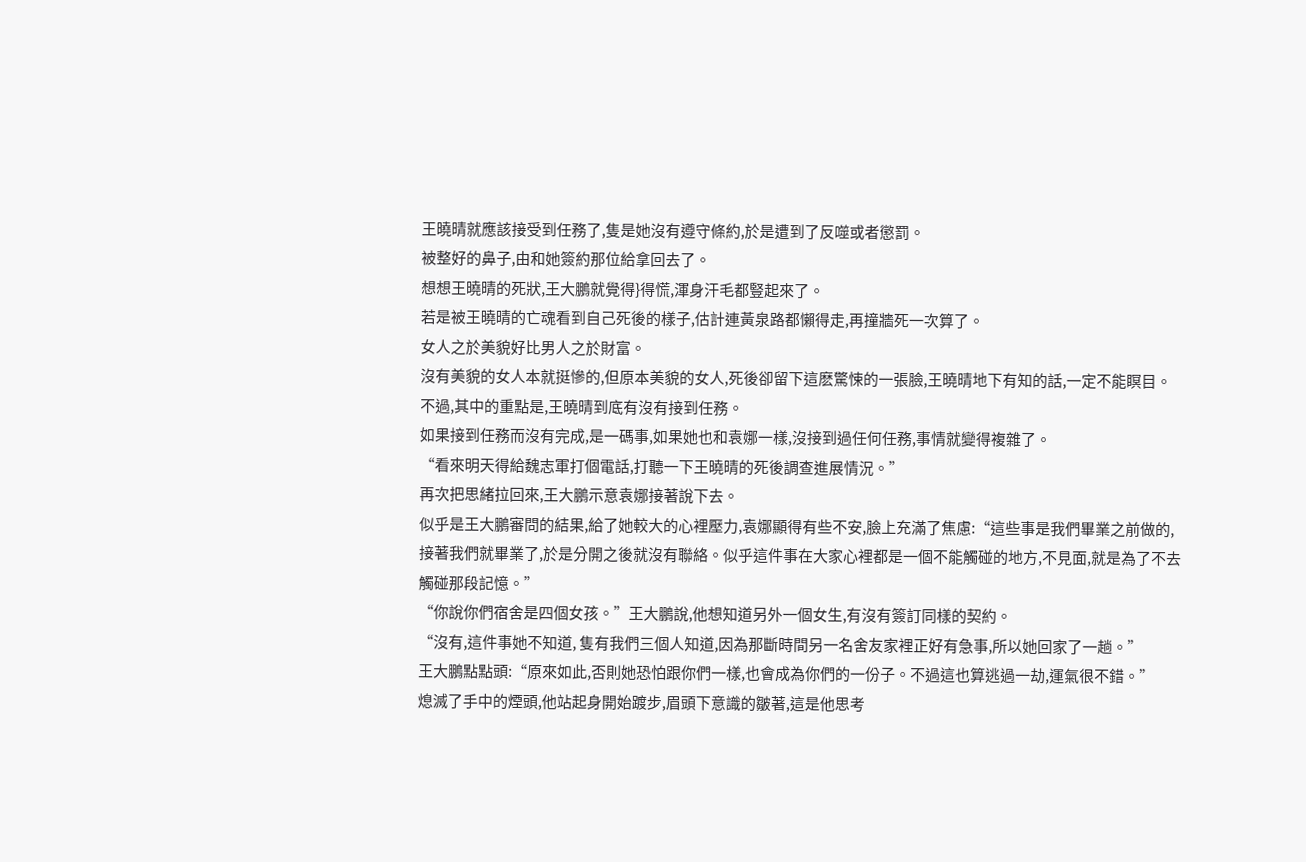王曉晴就應該接受到任務了,隻是她沒有遵守條約,於是遭到了反噬或者懲罰。
被整好的鼻子,由和她簽約那位給拿回去了。
想想王曉晴的死狀,王大鵬就覺得}得慌,渾身汗毛都豎起來了。
若是被王曉晴的亡魂看到自己死後的樣子,估計連黃泉路都懶得走,再撞牆死一次算了。
女人之於美貌好比男人之於財富。
沒有美貌的女人本就挺慘的,但原本美貌的女人,死後卻留下這麽驚悚的一張臉,王曉晴地下有知的話,一定不能瞑目。
不過,其中的重點是,王曉晴到底有沒有接到任務。
如果接到任務而沒有完成,是一碼事,如果她也和袁娜一樣,沒接到過任何任務,事情就變得複雜了。
“看來明天得給魏志軍打個電話,打聽一下王曉晴的死後調查進展情況。”
再次把思緒拉回來,王大鵬示意袁娜接著說下去。
似乎是王大鵬審問的結果,給了她較大的心裡壓力,袁娜顯得有些不安,臉上充滿了焦慮:“這些事是我們畢業之前做的,接著我們就畢業了,於是分開之後就沒有聯絡。似乎這件事在大家心裡都是一個不能觸碰的地方,不見面,就是為了不去觸碰那段記憶。”
“你說你們宿舍是四個女孩。”王大鵬說,他想知道另外一個女生,有沒有簽訂同樣的契約。
“沒有,這件事她不知道, 隻有我們三個人知道,因為那斷時間另一名舍友家裡正好有急事,所以她回家了一趟。”
王大鵬點點頭:“原來如此,否則她恐怕跟你們一樣,也會成為你們的一份子。不過這也算逃過一劫,運氣很不錯。”
熄滅了手中的煙頭,他站起身開始踱步,眉頭下意識的皺著,這是他思考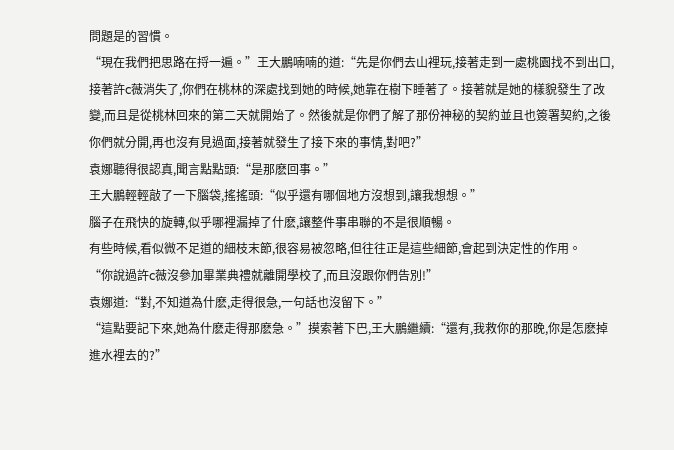問題是的習慣。
“現在我們把思路在捋一遍。”王大鵬喃喃的道:“先是你們去山裡玩,接著走到一處桃園找不到出口,接著許c薇消失了,你們在桃林的深處找到她的時候,她靠在樹下睡著了。接著就是她的樣貌發生了改變,而且是從桃林回來的第二天就開始了。然後就是你們了解了那份神秘的契約並且也簽署契約,之後你們就分開,再也沒有見過面,接著就發生了接下來的事情,對吧?”
袁娜聽得很認真,聞言點點頭:“是那麽回事。”
王大鵬輕輕敲了一下腦袋,搖搖頭:“似乎還有哪個地方沒想到,讓我想想。”
腦子在飛快的旋轉,似乎哪裡漏掉了什麽,讓整件事串聯的不是很順暢。
有些時候,看似微不足道的細枝末節,很容易被忽略,但往往正是這些細節,會起到決定性的作用。
“你說過許c薇沒參加畢業典禮就離開學校了,而且沒跟你們告別!”
袁娜道:“對,不知道為什麽,走得很急,一句話也沒留下。”
“這點要記下來,她為什麽走得那麽急。”摸索著下巴,王大鵬繼續:“還有,我救你的那晚,你是怎麽掉進水裡去的?”